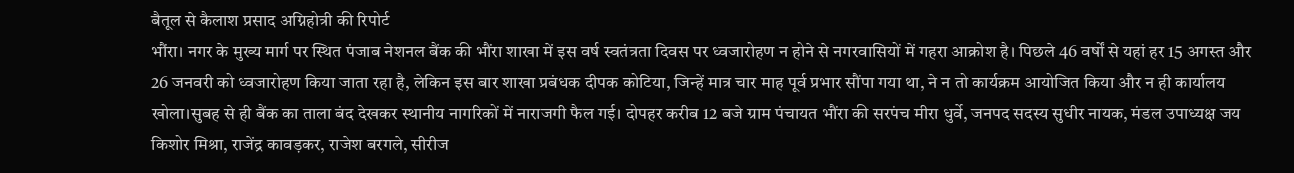बैतूल से कैलाश प्रसाद अग्निहोत्री की रिपोर्ट
भौंरा। नगर के मुख्य मार्ग पर स्थित पंजाब नेशनल बैंक की भौंरा शाखा में इस वर्ष स्वतंत्रता दिवस पर ध्वजारोहण न होने से नगरवासियों में गहरा आक्रोश है। पिछले 46 वर्षों से यहां हर 15 अगस्त और 26 जनवरी को ध्वजारोहण किया जाता रहा है, लेकिन इस बार शाखा प्रबंधक दीपक कोटिया, जिन्हें मात्र चार माह पूर्व प्रभार सौंपा गया था, ने न तो कार्यक्रम आयोजित किया और न ही कार्यालय खोला।सुबह से ही बैंक का ताला बंद देखकर स्थानीय नागरिकों में नाराजगी फैल गई। दोपहर करीब 12 बजे ग्राम पंचायत भौंरा की सरपंच मीरा धुर्वे, जनपद सदस्य सुधीर नायक, मंडल उपाध्यक्ष जय किशोर मिश्रा, राजेंद्र कावड़कर, राजेश बरगले, सीरीज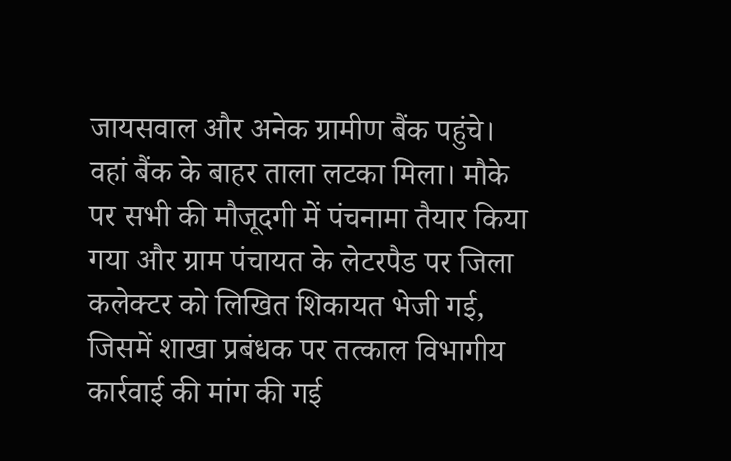जायसवाल और अनेक ग्रामीण बैंक पहुंचे। वहां बैंक के बाहर ताला लटका मिला। मौके पर सभी की मौजूदगी में पंचनामा तैयार किया गया और ग्राम पंचायत के लेटरपैड पर जिला कलेक्टर को लिखित शिकायत भेजी गई, जिसमें शाखा प्रबंधक पर तत्काल विभागीय कार्रवाई की मांग की गई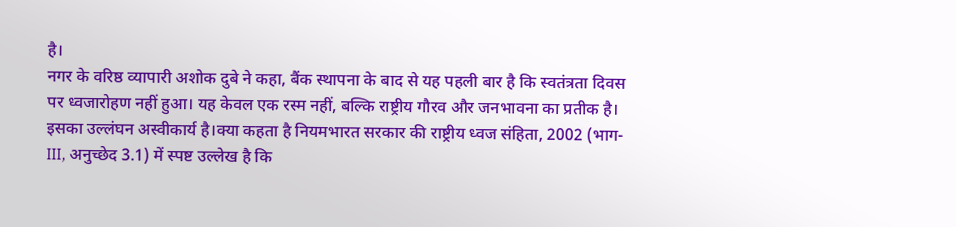है।
नगर के वरिष्ठ व्यापारी अशोक दुबे ने कहा, बैंक स्थापना के बाद से यह पहली बार है कि स्वतंत्रता दिवस पर ध्वजारोहण नहीं हुआ। यह केवल एक रस्म नहीं, बल्कि राष्ट्रीय गौरव और जनभावना का प्रतीक है। इसका उल्लंघन अस्वीकार्य है।क्या कहता है नियमभारत सरकार की राष्ट्रीय ध्वज संहिता, 2002 (भाग-III, अनुच्छेद 3.1) में स्पष्ट उल्लेख है कि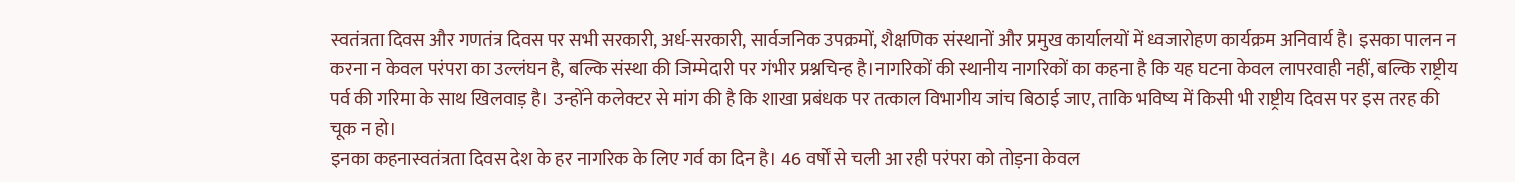स्वतंत्रता दिवस और गणतंत्र दिवस पर सभी सरकारी, अर्ध-सरकारी, सार्वजनिक उपक्रमों, शैक्षणिक संस्थानों और प्रमुख कार्यालयों में ध्वजारोहण कार्यक्रम अनिवार्य है। इसका पालन न करना न केवल परंपरा का उल्लंघन है, बल्कि संस्था की जिम्मेदारी पर गंभीर प्रश्नचिन्ह है।नागरिकों की स्थानीय नागरिकों का कहना है कि यह घटना केवल लापरवाही नहीं, बल्कि राष्ट्रीय पर्व की गरिमा के साथ खिलवाड़ है। उन्होंने कलेक्टर से मांग की है कि शाखा प्रबंधक पर तत्काल विभागीय जांच बिठाई जाए, ताकि भविष्य में किसी भी राष्ट्रीय दिवस पर इस तरह की चूक न हो।
इनका कहनास्वतंत्रता दिवस देश के हर नागरिक के लिए गर्व का दिन है। 46 वर्षों से चली आ रही परंपरा को तोड़ना केवल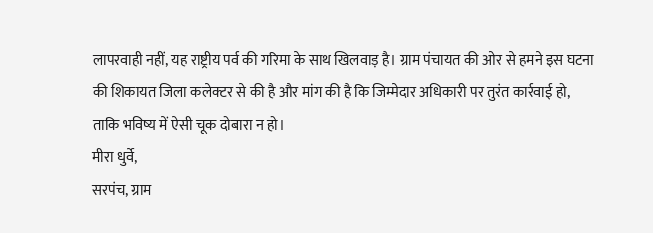लापरवाही नहीं, यह राष्ट्रीय पर्व की गरिमा के साथ खिलवाड़ है। ग्राम पंचायत की ओर से हमने इस घटना की शिकायत जिला कलेक्टर से की है और मांग की है कि जिम्मेदार अधिकारी पर तुरंत कार्रवाई हो, ताकि भविष्य में ऐसी चूक दोबारा न हो।
मीरा धुर्वे,
सरपंच, ग्राम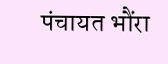पंचायत भौंरा